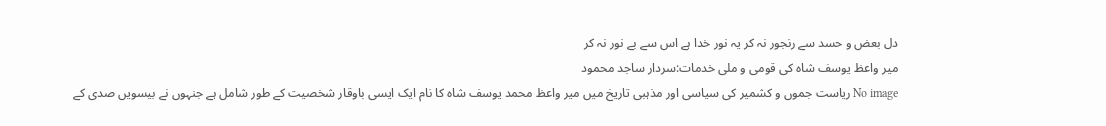دل بعض و حسد سے رنجور نہ کر یہ نور خدا ہے اس سے بے نور نہ کر
میر واعظ یوسف شاہ کی قومی و ملی خدمات:سردار ساجد محمود
No image ریاست جموں و کشمیر کی سیاسی اور مذہبی تاریخ میں میر واعظ محمد یوسف شاہ کا نام ایک ایسی باوقار شخصیت کے طور شامل ہے جنہوں نے بیسویں صدی کے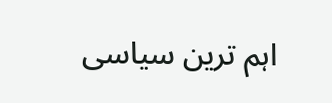اہم ترین سیاسی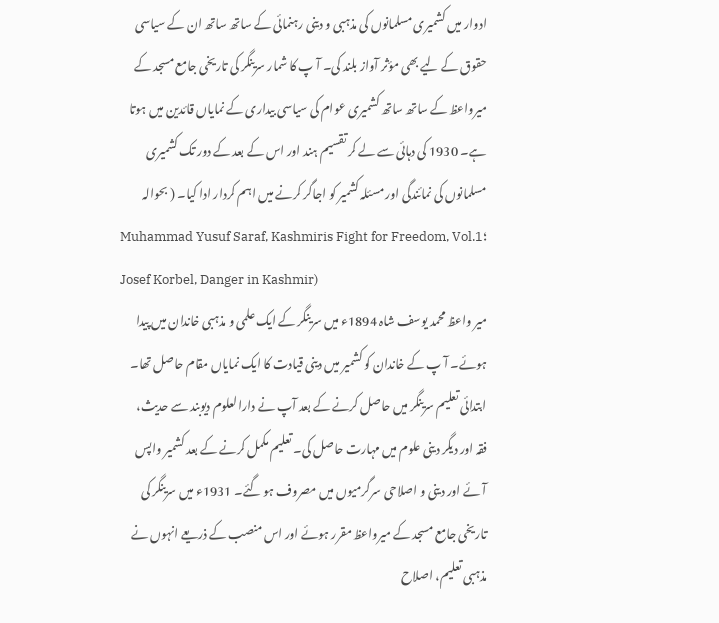ادوار میں کشمیری مسلمانوں کی مذہبی و دینی رہنمائی کے ساتھ ساتھ ان کے سیاسی حقوق کے لیے بھی مؤثر آواز بلند کی۔ آ پ کا شمار سرینگر کی تاریخی جامع مسجد کے میرواعظ کے ساتھ ساتھ کشمیری عوام کی سیاسی بیداری کے نمایاں قائدین میں ہوتا ہے۔ 1930 کی دہائی سے لے کر تقسیم ہند اور اس کے بعد کے دور تک کشمیری مسلمانوں کی نمائندگی اور مسئلہ کشمیر کو اجاگر کرنے میں اہم کردار ادا کیا۔ ( بحوالہ
Muhammad Yusuf Saraf, Kashmiris Fight for Freedom, Vol.1؛ Josef Korbel, Danger in Kashmir)
میر واعظ محمد یوسف شاہ 1894ء میں سرینگر کے ایک علمی و مذہبی خاندان میں پیدا ہوئے۔ آ پ کے خاندان کو کشمیر میں دینی قیادت کا ایک نمایاں مقام حاصل تھا۔ ابتدائی تعلیم سرینگر میں حاصل کرنے کے بعد آپ نے دارالعلوم دیوبند سے حدیث، فقہ اور دیگر دینی علوم میں مہارت حاصل کی۔ تعلیم مکمل کرنے کے بعد کشمیر واپس آئے اور دینی و اصلاحی سرگرمیوں میں مصروف ہو گئے۔ 1931ء میں سرینگر کی تاریخی جامع مسجد کے میرواعظ مقرر ہوئے اور اس منصب کے ذریعے انہوں نے مذہبی تعلیم، اصلاح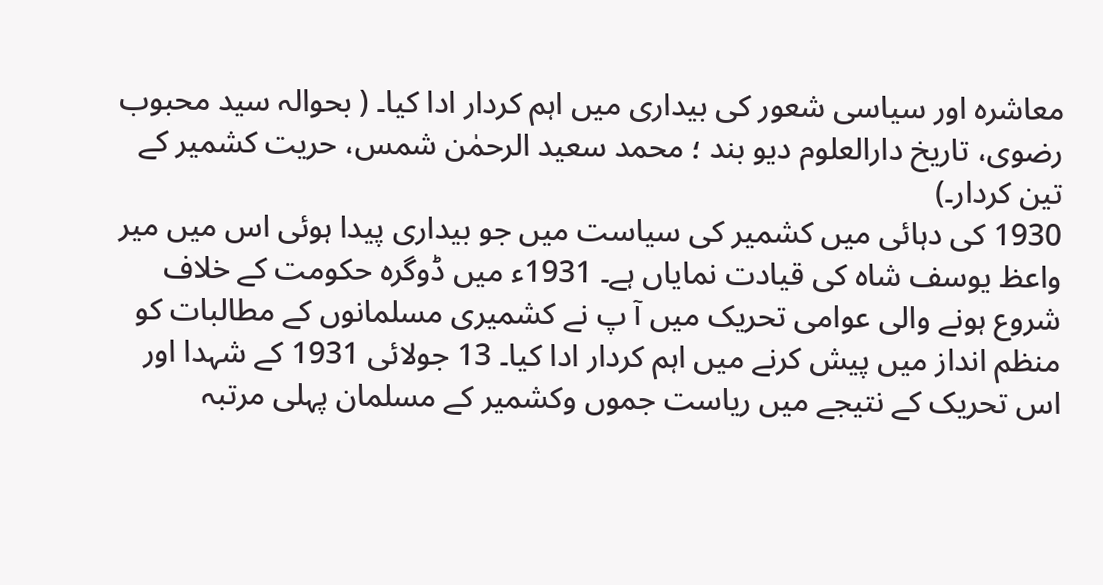معاشرہ اور سیاسی شعور کی بیداری میں اہم کردار ادا کیا۔ ( بحوالہ سید محبوب رضوی، تاریخ دارالعلوم دیو بند ؛ محمد سعید الرحمٰن شمس، حریت کشمیر کے تین کردار۔)
1930 کی دہائی میں کشمیر کی سیاست میں جو بیداری پیدا ہوئی اس میں میر واعظ یوسف شاہ کی قیادت نمایاں ہے۔ 1931ء میں ڈوگرہ حکومت کے خلاف شروع ہونے والی عوامی تحریک میں آ پ نے کشمیری مسلمانوں کے مطالبات کو منظم انداز میں پیش کرنے میں اہم کردار ادا کیا۔ 13 جولائی 1931 کے شہدا اور اس تحریک کے نتیجے میں ریاست جموں وکشمیر کے مسلمان پہلی مرتبہ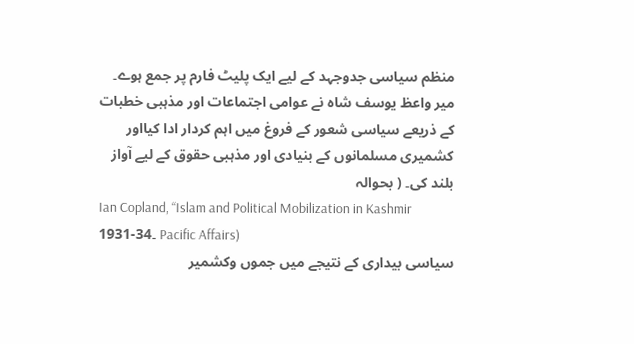منظم سیاسی جدوجہد کے لیے ایک پلیٹ فارم پر جمع ہوے۔ میر واعظ یوسف شاہ نے عوامی اجتماعات اور مذہبی خطبات کے ذریعے سیاسی شعور کے فروغ میں اہم کردار ادا کیااور کشمیری مسلمانوں کے بنیادی اور مذہبی حقوق کے لیے آواز بلند کی۔ ( بحوالہ
Ian Copland, “Islam and Political Mobilization in Kashmir 1931-34۔ Pacific Affairs)
سیاسی بیداری کے نتیجے میں جموں وکشمیر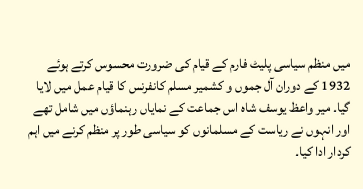میں منظم سیاسی پلیٹ فارم کے قیام کی ضرورت محسوس کرتے ہوئے 1932 کے دوران آل جموں و کشمیر مسلم کانفرنس کا قیام عمل میں لایا گیا۔ میر واعظ یوسف شاہ اس جماعت کے نمایاں رہنماؤں میں شامل تھے اور انہوں نے ریاست کے مسلمانوں کو سیاسی طور پر منظم کرنے میں اہم کردار ادا کیا۔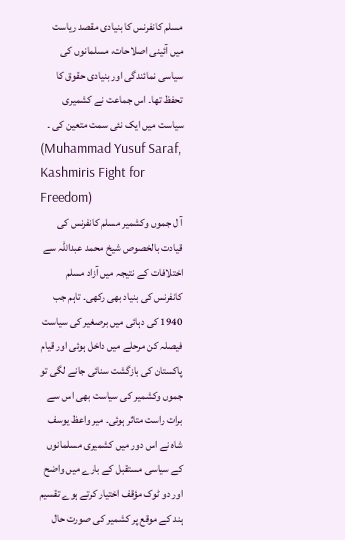مسلم کانفرنس کا بنیادی مقصد ریاست میں آئینی اصلاحات، مسلمانوں کی سیاسی نمائندگی اور بنیادی حقوق کا تحفظ تھا۔ اس جماعت نے کشمیری سیاست میں ایک نئی سمت متعین کی ۔
(Muhammad Yusuf Saraf, Kashmiris Fight for Freedom)
آ ل جموں وکشمیر مسلم کانفرنس کی قیادت بالخصوص شیخ محمد عبداللہ سے اختلافات کے نتیجہ میں آزاد مسلم کانفرنس کی بنیاد بھی رکھی۔ تاہم جب 1940 کی دہائی میں برصغیر کی سیاست فیصلہ کن مرحلے میں داخل ہوئی اور قیام پاکستان کی بازگشت سنائی جانے لگی تو جموں وکشمیر کی سیاست بھی اس سے برات راست متاثر ہوئی۔ میر واعظ یوسف شاہ نے اس دور میں کشمیری مسلمانوں کے سیاسی مستقبل کے بارے میں واضح اور دو ٹوک مؤقف اختیار کرتے ہوے تقسیم ہند کے موقع پر کشمیر کی صورت حال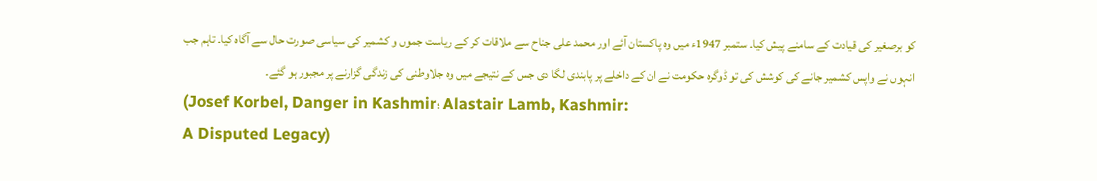کو برصغیر کی قیادت کے سامنے پیش کیا۔ ستمبر 1947ء میں وہ پاکستان آئے اور محمد علی جناح سے ملاقات کر کے ریاست جموں و کشمیر کی سیاسی صورت حال سے آگاہ کیا۔ تاہم جب انہوں نے واپس کشمیر جانے کی کوشش کی تو ڈوگرہ حکومت نے ان کے داخلے پر پابندی لگا دی جس کے نتیجے میں وہ جلاوطنی کی زندگی گزارنے پر مجبور ہو گئے۔
(Josef Korbel, Danger in Kashmir؛ Alastair Lamb, Kashmir:
A Disputed Legacy)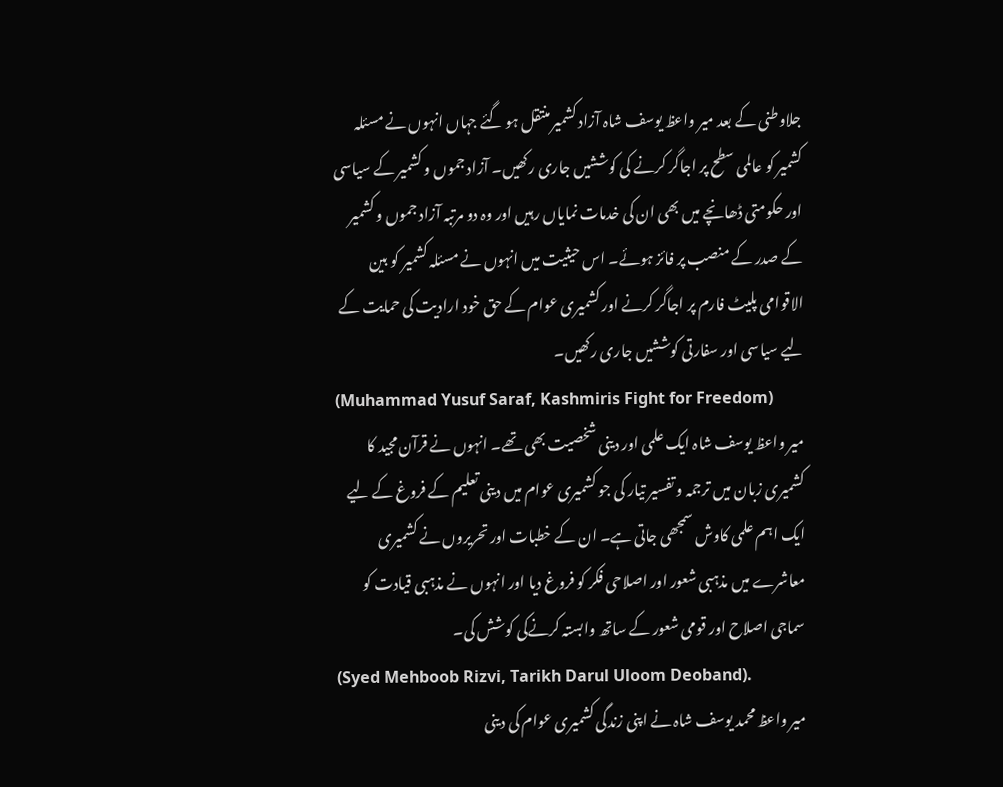جلاوطنی کے بعد میر واعظ یوسف شاہ آزاد کشمیر منتقل ہو گئے جہاں انہوں نے مسئلہ کشمیر کو عالمی سطح پر اجاگر کرنے کی کوششیں جاری رکھیں۔ آزاد جموں و کشمیر کے سیاسی اور حکومتی ڈھانچے میں بھی ان کی خدمات نمایاں رہیں اور وہ دو مرتبہ آزاد جموں و کشمیر کے صدر کے منصب پر فائز ہوئے۔ اس حیثیت میں انہوں نے مسئلہ کشمیر کو بین الاقوامی پلیٹ فارم پر اجاگر کرنے اور کشمیری عوام کے حق خود ارادیت کی حمایت کے لیے سیاسی اور سفارتی کوششیں جاری رکھیں۔
(Muhammad Yusuf Saraf, Kashmiris Fight for Freedom)
میر واعظ یوسف شاہ ایک علمی اور دینی شخصیت بھی تھے۔ انہوں نے قرآن مجید کا کشمیری زبان میں ترجمہ و تفسیر تیار کی جو کشمیری عوام میں دینی تعلیم کے فروغ کے لیے ایک اہم علمی کاوش سمجھی جاتی ہے۔ ان کے خطبات اور تحریروں نے کشمیری معاشرے میں مذہبی شعور اور اصلاحی فکر کو فروغ دیا اور انہوں نے مذہبی قیادت کو سماجی اصلاح اور قومی شعور کے ساتھ وابستہ کرنےکی کوشش کی۔
(Syed Mehboob Rizvi, Tarikh Darul Uloom Deoband).
میر واعظ محمد یوسف شاہ نے اپنی زندگی کشمیری عوام کی دینی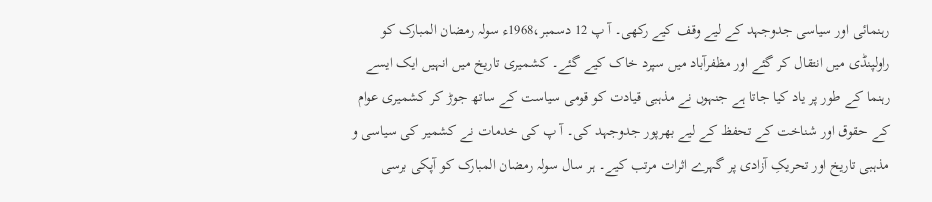رہنمائی اور سیاسی جدوجہد کے لیے وقف کیے رکھی۔ آ پ 12 دسمبر،1968ء سولہ رمضان المبارک کو راولپنڈی میں انتقال کر گئے اور مظفرآباد میں سپرد خاک کیے گئے۔ کشمیری تاریخ میں انہیں ایک ایسے رہنما کے طور پر یاد کیا جاتا ہے جنہوں نے مذہبی قیادت کو قومی سیاست کے ساتھ جوڑ کر کشمیری عوام کے حقوق اور شناخت کے تحفظ کے لیے بھرپور جدوجہد کی۔ آ پ کی خدمات نے کشمیر کی سیاسی و مذہبی تاریخ اور تحریکِ آزادی پر گہرے اثرات مرتب کیے۔ ہر سال سولہ رمضان المبارک کو آپکی برسی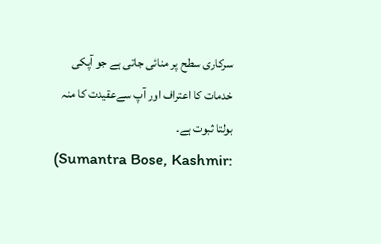سرکاری سطح پر منائی جاتی ہے جو آپکی خدمات کا اعتراف اور آپ سےعقیدت کا منہ بولتا ثبوت ہے۔
(Sumantra Bose, Kashmir: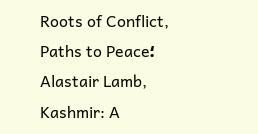Roots of Conflict, Paths to Peace؛ Alastair Lamb, Kashmir: A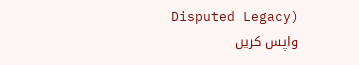Disputed Legacy)
واپس کریں